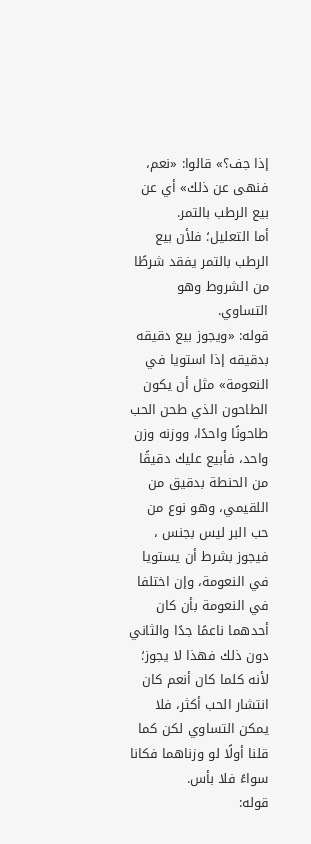إذا جف؟» قالوا: «نعم، فنهى عن ذلك» أي عن بيع الرطب بالتمر.
أما التعليل؛ فلأن بيع الرطب بالتمر يفقد شرطًا من الشروط وهو التساوي.
قوله: «ويجوز بيع دقيقه بدقيقه إذا استويا في النعومة» مثل أن يكون الطاحون الذي طحن الحب طاحونًا واحدًا، ووزنه وزن واحد، فأبيع عليك دقيقًا من الحنطة بدقيق من اللقيمي، وهو نوع من حب البر ليس بجنس ، فيجوز بشرط أن يستويا في النعومة، وإن اختلفا في النعومة بأن كان أحدهما ناعمًا جدًا والثاني دون ذلك فهذا لا يجوز؛ لأنه كلما كان أنعم كان انتشار الحب أكثر، فلا يمكن التساوي لكن كما قلنا أولًا لو وزناهما فكانا سواءً فلا بأس.
قوله: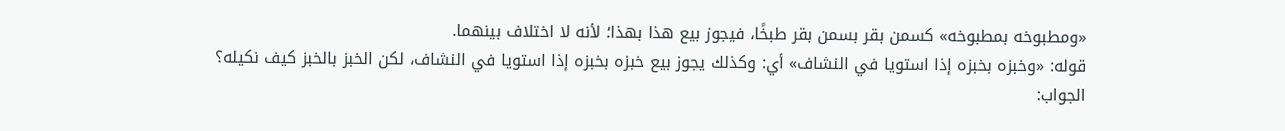«ومطبوخه بمطبوخه» كسمن بقر بسمن بقر طبخًا، فيجوز بيع هذا بهذا؛ لأنه لا اختلاف بينهما.
قوله: «وخبزه بخبزه إذا استويا في النشاف» أي: وكذلك يجوز بيع خبزه بخبزه إذا استويا في النشاف، لكن الخبز بالخبز كيف نكيله؟
الجواب: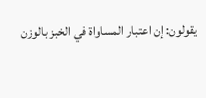يقولون: إن اعتبار المساواة في الخبز بالوزن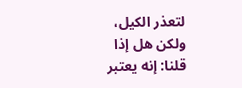لتعذر الكيل، ولكن هل إذا قلنا: إنه يعتبر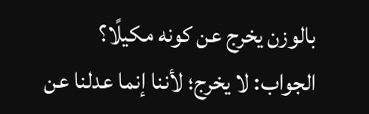بالوزن يخرج عن كونه مكيلًا؟
الجواب: لا يخرج؛ لأننا إنما عدلنا عن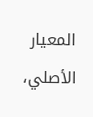المعيار الأصلي،